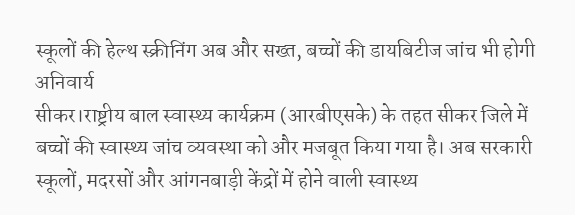स्कूलों की हेल्थ स्क्रीनिंग अब और सख्त, बच्चों की डायबिटीज जांच भी होगी अनिवार्य
सीकर।राष्ट्रीय बाल स्वास्थ्य कार्यक्रम (आरबीएसके) के तहत सीकर जिले में बच्चों की स्वास्थ्य जांच व्यवस्था को और मजबूत किया गया है। अब सरकारी स्कूलों, मदरसों और आंगनबाड़ी केंद्रों में होने वाली स्वास्थ्य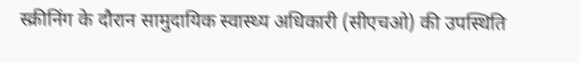स्क्रीनिंग के दौरान सामुदायिक स्वास्थ्य अधिकारी (सीएचओ) की उपस्थिति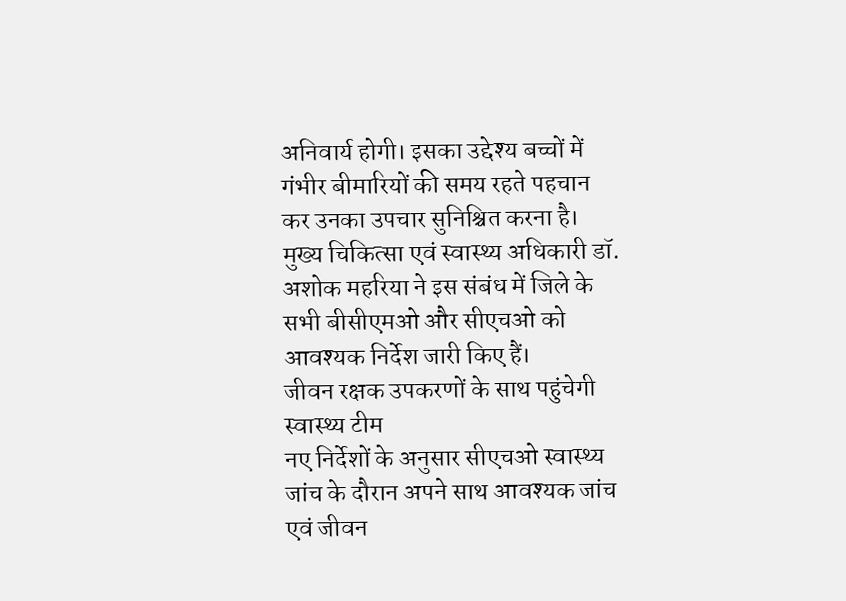अनिवार्य होगी। इसका उद्देश्य बच्चों में गंभीर बीमारियों की समय रहते पहचान कर उनका उपचार सुनिश्चित करना है।
मुख्य चिकित्सा एवं स्वास्थ्य अधिकारी डॉ. अशोक महरिया ने इस संबंध में जिले के सभी बीसीएमओ और सीएचओ को आवश्यक निर्देश जारी किए हैं।
जीवन रक्षक उपकरणों के साथ पहुंचेगी स्वास्थ्य टीम
नए निर्देशों के अनुसार सीएचओ स्वास्थ्य जांच के दौरान अपने साथ आवश्यक जांच एवं जीवन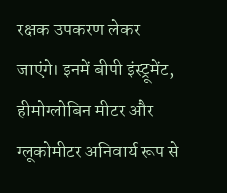रक्षक उपकरण लेकर जाएंगे। इनमें बीपी इंस्ट्रूमेंट, हीमोग्लोबिन मीटर और ग्लूकोमीटर अनिवार्य रूप से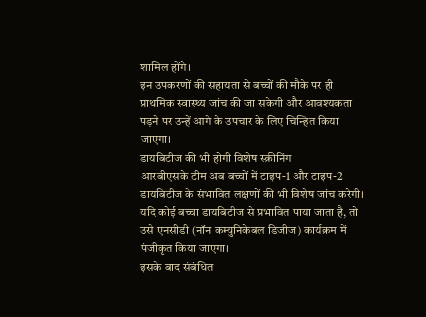शामिल होंगे।
इन उपकरणों की सहायता से बच्चों की मौके पर ही प्राथमिक स्वास्थ्य जांच की जा सकेगी और आवश्यकता पड़ने पर उन्हें आगे के उपचार के लिए चिन्हित किया जाएगा।
डायबिटीज की भी होगी विशेष स्क्रीनिंग
आरबीएसके टीम अब बच्चों में टाइप-1 और टाइप-2 डायबिटीज के संभावित लक्षणों की भी विशेष जांच करेगी। यदि कोई बच्चा डायबिटीज से प्रभावित पाया जाता है, तो उसे एनसीडी (नॉन कम्युनिकेबल डिजीज) कार्यक्रम में पंजीकृत किया जाएगा।
इसके बाद संबंधित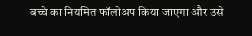बच्चे का नियमित फॉलोअप किया जाएगा और उसे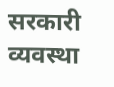सरकारी व्यवस्था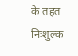के तहत निःशुल्क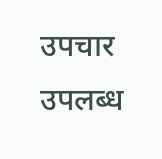उपचार उपलब्ध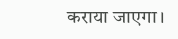कराया जाएगा।